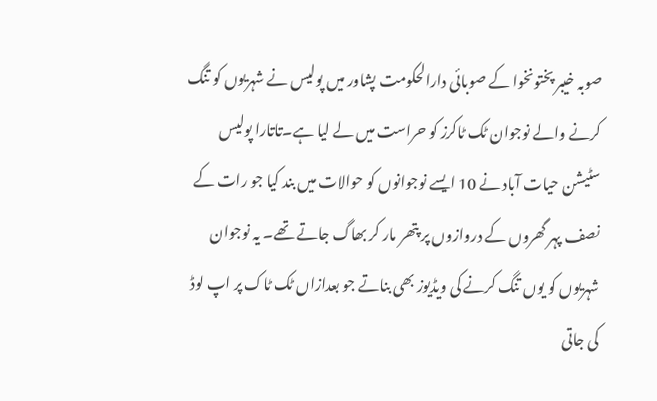صوبہ خیبر پختونخوا کے صوبائی دارالحکومت پشاور میں پولیس نے شہریوں کو تنگ کرنے والے نوجوان ٹک ٹاکرز کو حراست میں لے لیا ہے۔تاتارا پولیس سٹیشن حیات آباد نے 10 ایسے نوجوانوں کو حوالات میں بند کیا جو رات کے نصف پہر گھروں کے دروازوں پر پتھر مار کر بھاگ جاتے تھے۔ یہ نوجوان شہریوں کو یوں تنگ کرنے کی ویڈیوز بھی بناتے جو بعدازاں ٹک ٹاک پر اپ لوڈ کی جاتی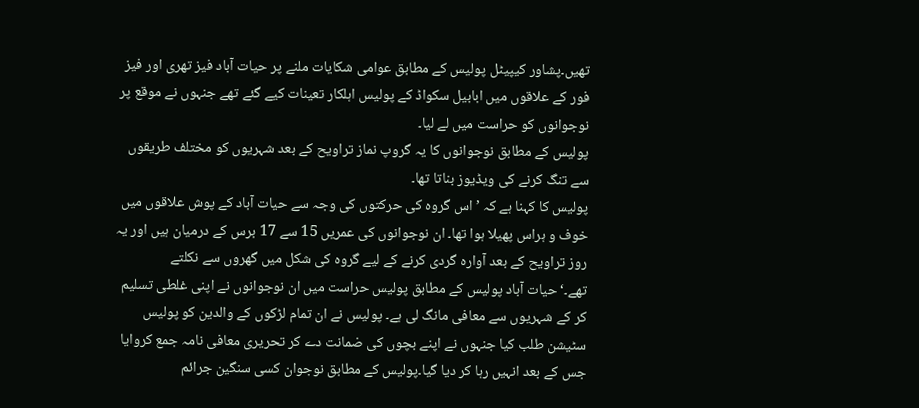تھیں۔پشاور کیپیٹل پولیس کے مطابق عوامی شکایات ملنے پر حیات آباد فیز تھری اور فیز فور کے علاقوں میں ابابیل سکواڈ کے پولیس اہلکار تعینات کیے گئے تھے جنہوں نے موقع پر نوجوانوں کو حراست میں لے لیا۔
پولیس کے مطابق نوجوانوں کا یہ گروپ نماز تراویح کے بعد شہریوں کو مختلف طریقوں سے تنگ کرنے کی ویڈیوز بناتا تھا۔
پولیس کا کہنا ہے کہ ’اس گروہ کی حرکتوں کی وجہ سے حیات آباد کے پوش علاقوں میں خوف و ہراس پھیلا ہوا تھا۔ ان نوجوانوں کی عمریں 15 سے 17 برس کے درمیان ہیں اور یہ روز تراویح کے بعد آوارہ گردی کرنے کے لیے گروہ کی شکل میں گھروں سے نکلتے تھے۔‘حیات آباد پولیس کے مطابق پولیس حراست میں ان نوجوانوں نے اپنی غلطی تسلیم کر کے شہریوں سے معافی مانگ لی ہے۔ پولیس نے ان تمام لڑکوں کے والدین کو پولیس سٹیشن طلب کیا جنہوں نے اپنے بچوں کی ضمانت دے کر تحریری معافی نامہ جمع کروایا جس کے بعد انہیں رہا کر دیا گیا۔پولیس کے مطابق نوجوان کسی سنگین جرائم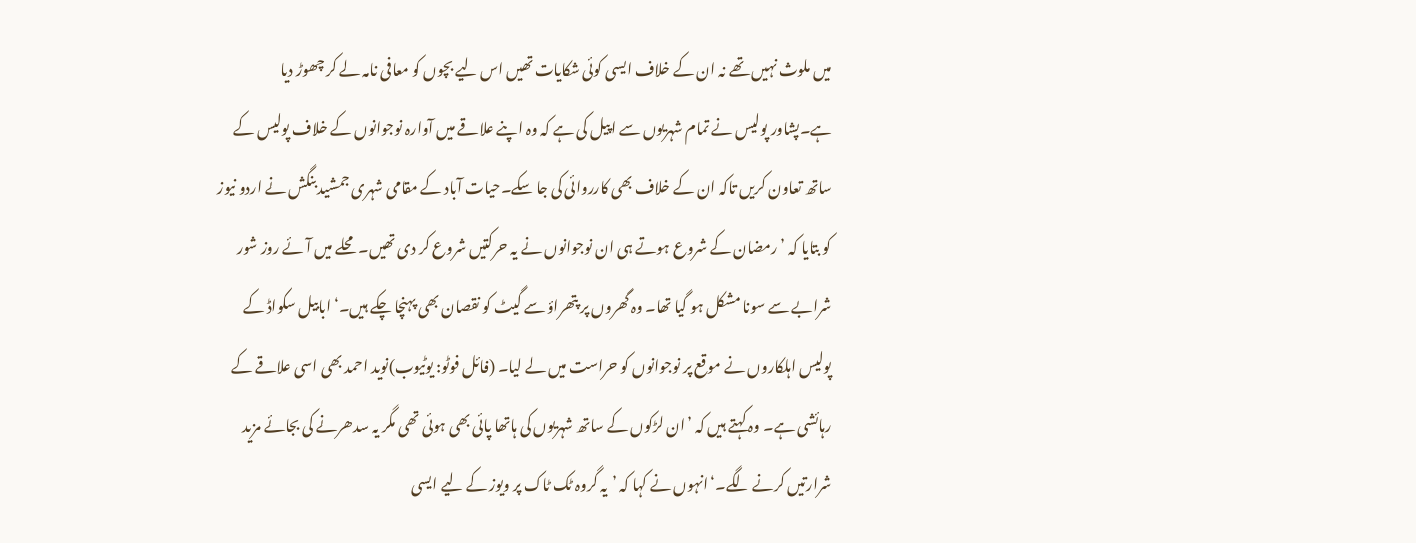میں ملوث نہیں تھے نہ ان کے خلاف ایسی کوئی شکایات تھیں اس لیے بچوں کو معافی نامہ لے کر چھوڑ دیا ہے۔پشاور پولیس نے تمام شہریوں سے اپیل کی ہے کہ وہ اپنے علاقے میں آوارہ نوجوانوں کے خلاف پولیس کے ساتھ تعاون کریں تاکہ ان کے خلاف بھی کارروائی کی جا سکے۔حیات آباد کے مقامی شہری جمشید بنگش نے اردو نیوز کو بتایا کہ ’رمضان کے شروع ہوتے ہی ان نوجوانوں نے یہ حرکتیں شروع کر دی تھیں۔ محلے میں آئے روز شور شرابے سے سونا مشکل ہو گیا تھا۔ وہ گھروں پر پتھراؤ سے گیٹ کو نقصان بھی پہنچا چکے ہیں۔‘ابابیل سکواڈ کے پولیس اہلکاروں نے موقع پر نوجوانوں کو حراست میں لے لیا۔ (فائل فوٹو: یوٹیوب)نوید احمد بھی اسی علاقے کے رہائشی ہے۔ وہ کہتے ہیں کہ ’ان لڑکوں کے ساتھ شہریوں کی ہاتھا پائی بھی ہوئی تھی مگر یہ سدھرنے کی بجائے مزید شرارتیں کرنے لگے۔‘انہوں نے کہا کہ ’یہ گروہ ٹک ٹاک پر ویوز کے لیے ایسی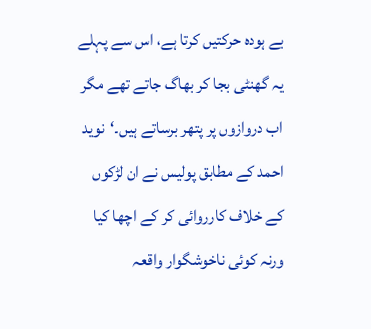بے ہودہ حرکتیں کرتا ہے، اس سے پہلے یہ گھنٹی بجا کر بھاگ جاتے تھے مگر اب دروازوں پر پتھر برساتے ہیں۔‘نوید احمد کے مطابق پولیس نے ان لڑکوں کے خلاف کارروائی کر کے اچھا کیا ورنہ کوئی ناخوشگوار واقعہ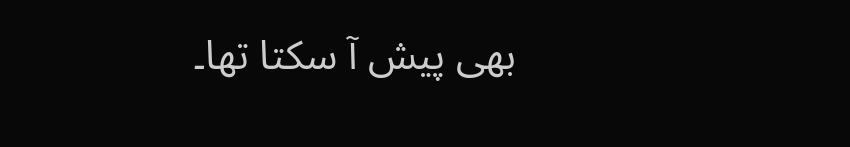بھی پیش آ سکتا تھا۔